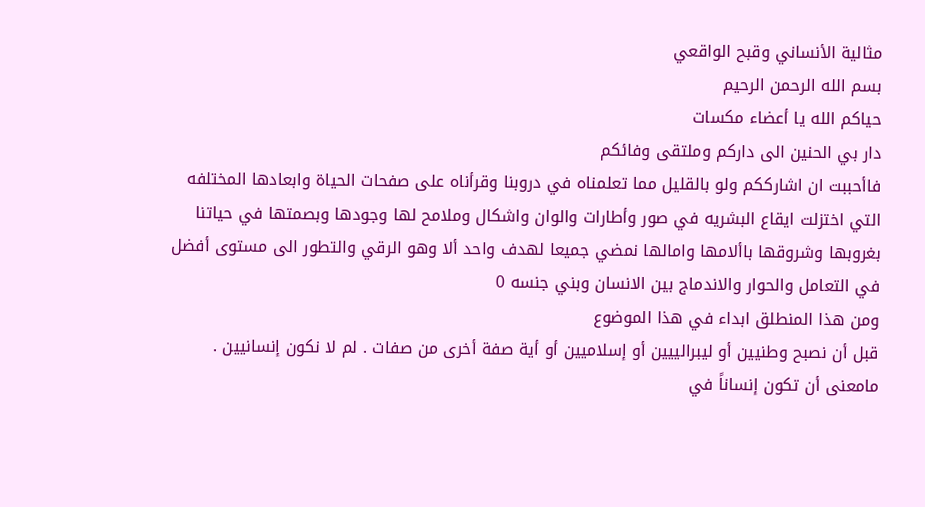مثالية الأنساني وقبح الواقعي
بسم الله الرحمن الرحيم
حياكم الله يا أعضاء مكسات
دار بي الحنين الى داركم وملتقى وفائكم
فاأحببت ان اشارككم ولو بالقليل مما تعلمناه في دروبنا وقرأناه على صفحات الحياة وابعادها المختلفه
التي اختزلت ايقاع البشريه في صور وأطارات والوان واشكال وملامح لها وجودها وبصمتها في حياتنا
بغروبها وشروقها باألامها وامالها نمضي جميعا لهدف واحد ألا وهو الرقي والتطور الى مستوى أفضل
في التعامل والحوار والاندماج بين الانسان وبني جنسه 0
ومن هذا المنطلق ابداء في هذا الموضوع
قبل أن نصبح وطنيين أو ليبرالييين أو إسلاميين أو أية صفة أخرى من صفات . لم لا نكون إنسانيين .
مامعنى أن تكون إنساناً في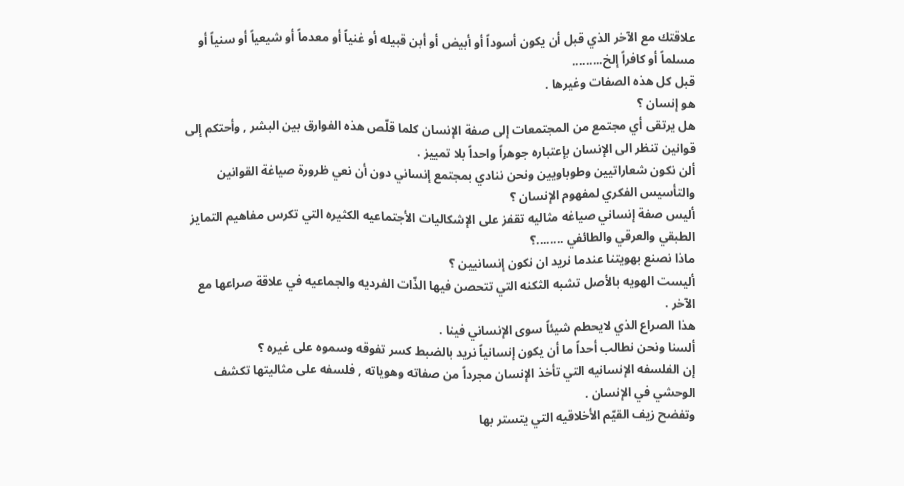علاقتك مع الآخر الذي قبل أن يكون أسوداً أو أبيض أو أبن قبيله أو غنياً أو معدماً أو شيعياً أو سنياً أو مسلماً أو كافراً إلخ.........
قبل كل هذه الصفات وغيرها .
هو إنسان ؟
هل يرتقى أي مجتمع من المجتمعات إلى صفة الإنسان كلما قلّص هذه الفوارق بين البشر , وأحتكم إلى قوانين تنظر الى الإنسان بإعتباره جوهراً واحداً بلا تمييز .
ألن نكون شعاراتيين وطوباويين ونحن ننادي بمجتمع إنساني دون أن نعي ظرورة صياغة القوانين والتأسيس الفكري لمفهوم الإنسان ؟
أليس صفة إنساني صياغه مثاليه تقفز على الإشكاليات الأجتماعيه الكثيره التي تكرس مفاهيم التمايز الطبقي والعرقي والطائفي ........؟
ماذا نصنع بهويتنا عندما نريد ان نكون إنسانيين ؟
أليست الهويه بالأصل تشبه الثكنه التي تتحصن فيها الذّات الفرديه والجماعيه في علاقة صراعها مع الآخر .
هذا الصراع الذي لايحطم شيئاً سوى الإنساني فينا .
ألسنا ونحن نطالب أحداً ما أن يكون إنسانياً نريد بالضبط كسر تفوقه وسموه على غيره ؟
إن الفلسفه الإنسانيه التي تأخذ الإنسان مجرداً من صفاته وهوياته , فلسفه على مثاليتها تكشف الوحشي في الإنسان .
وتفضح زيف القيّم الأخلاقيه التي يتستر بها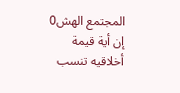المجتمع الهش0
إن أية قيمة أخلاقيه تنسب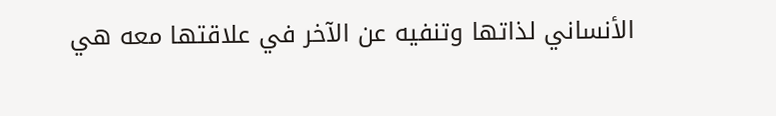الأنساني لذاتها وتنفيه عن الآخر في علاقتها معه هي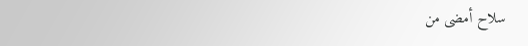سلاح أمضى من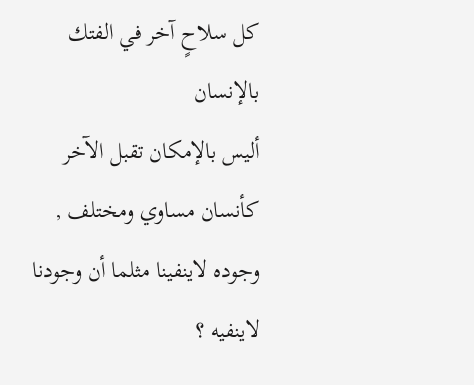كل سلاحٍ آخر في الفتك بالإنسان
أليس بالإمكان تقبل الآخر كأنسان مساوي ومختلف , وجوده لاينفينا مثلما أن وجودنا لاينفيه ؟